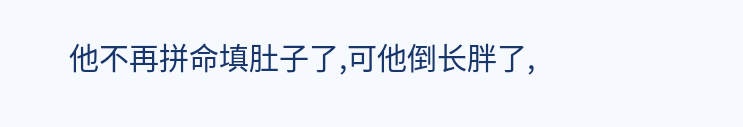他不再拼命填肚子了,可他倒长胖了,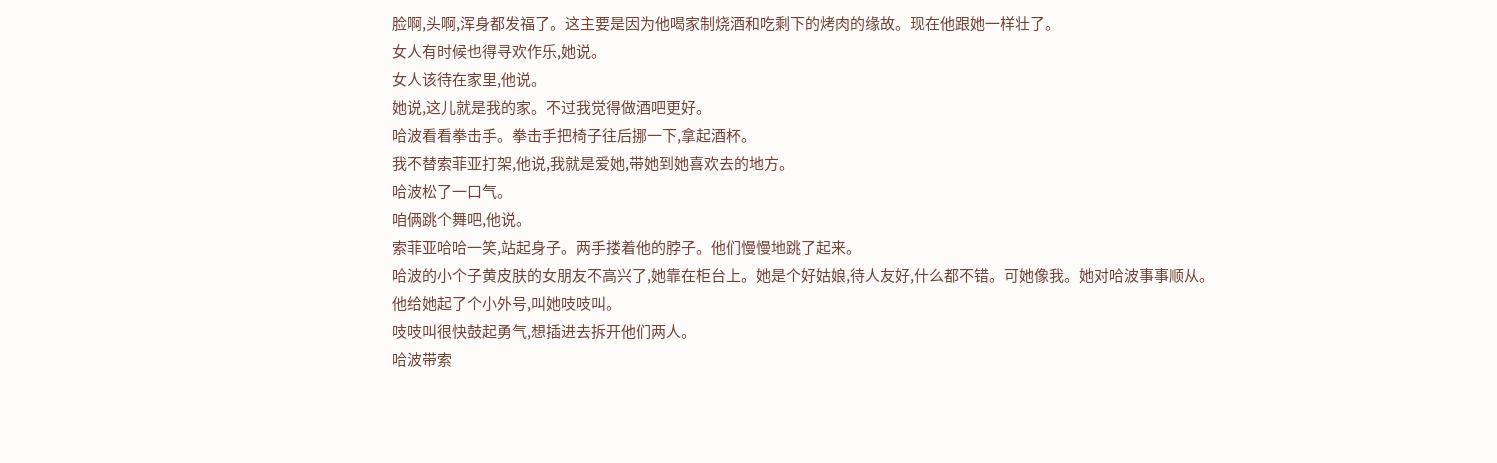脸啊,头啊,浑身都发福了。这主要是因为他喝家制烧酒和吃剩下的烤肉的缘故。现在他跟她一样壮了。
女人有时候也得寻欢作乐,她说。
女人该待在家里,他说。
她说,这儿就是我的家。不过我觉得做酒吧更好。
哈波看看拳击手。拳击手把椅子往后挪一下,拿起酒杯。
我不替索菲亚打架,他说,我就是爱她,带她到她喜欢去的地方。
哈波松了一口气。
咱俩跳个舞吧,他说。
索菲亚哈哈一笑,站起身子。两手搂着他的脖子。他们慢慢地跳了起来。
哈波的小个子黄皮肤的女朋友不高兴了,她靠在柜台上。她是个好姑娘,待人友好,什么都不错。可她像我。她对哈波事事顺从。
他给她起了个小外号,叫她吱吱叫。
吱吱叫很快鼓起勇气,想插进去拆开他们两人。
哈波带索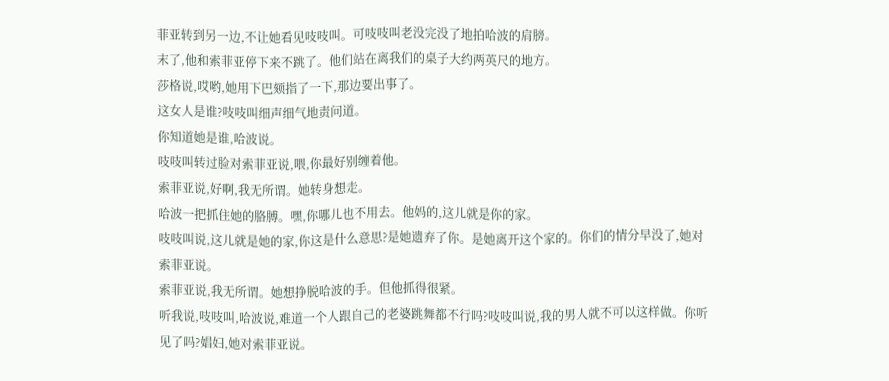菲亚转到另一边,不让她看见吱吱叫。可吱吱叫老没完没了地拍哈波的肩膀。
末了,他和索菲亚停下来不跳了。他们站在离我们的桌子大约两英尺的地方。
莎格说,哎哟,她用下巴颏指了一下,那边要出事了。
这女人是谁?吱吱叫细声细气地责问道。
你知道她是谁,哈波说。
吱吱叫转过脸对索菲亚说,喂,你最好别缠着他。
索菲亚说,好啊,我无所谓。她转身想走。
哈波一把抓住她的胳膊。嘿,你哪儿也不用去。他妈的,这儿就是你的家。
吱吱叫说,这儿就是她的家,你这是什么意思?是她遗弃了你。是她离开这个家的。你们的情分早没了,她对索菲亚说。
索菲亚说,我无所谓。她想挣脱哈波的手。但他抓得很紧。
听我说,吱吱叫,哈波说,难道一个人跟自己的老婆跳舞都不行吗?吱吱叫说,我的男人就不可以这样做。你听见了吗?娼妇,她对索菲亚说。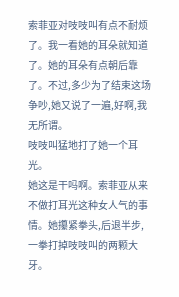索菲亚对吱吱叫有点不耐烦了。我一看她的耳朵就知道了。她的耳朵有点朝后靠了。不过,多少为了结束这场争吵,她又说了一遍,好啊,我无所谓。
吱吱叫猛地打了她一个耳光。
她这是干吗啊。索菲亚从来不做打耳光这种女人气的事情。她攥紧拳头,后退半步,一拳打掉吱吱叫的两颗大牙。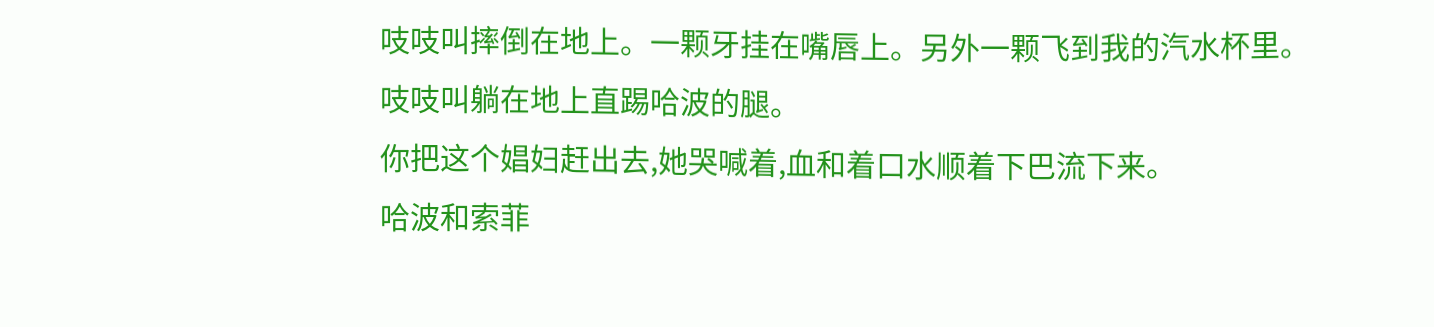吱吱叫摔倒在地上。一颗牙挂在嘴唇上。另外一颗飞到我的汽水杯里。
吱吱叫躺在地上直踢哈波的腿。
你把这个娼妇赶出去,她哭喊着,血和着口水顺着下巴流下来。
哈波和索菲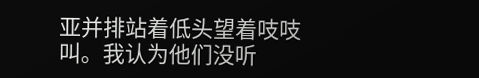亚并排站着低头望着吱吱叫。我认为他们没听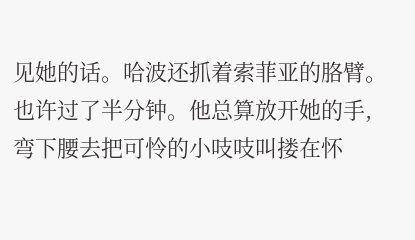见她的话。哈波还抓着索菲亚的胳臂。也许过了半分钟。他总算放开她的手,弯下腰去把可怜的小吱吱叫搂在怀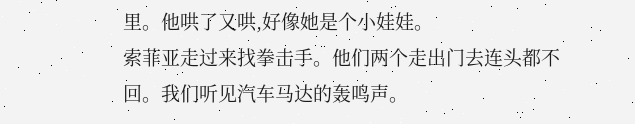里。他哄了又哄,好像她是个小娃娃。
索菲亚走过来找拳击手。他们两个走出门去连头都不回。我们听见汽车马达的轰鸣声。